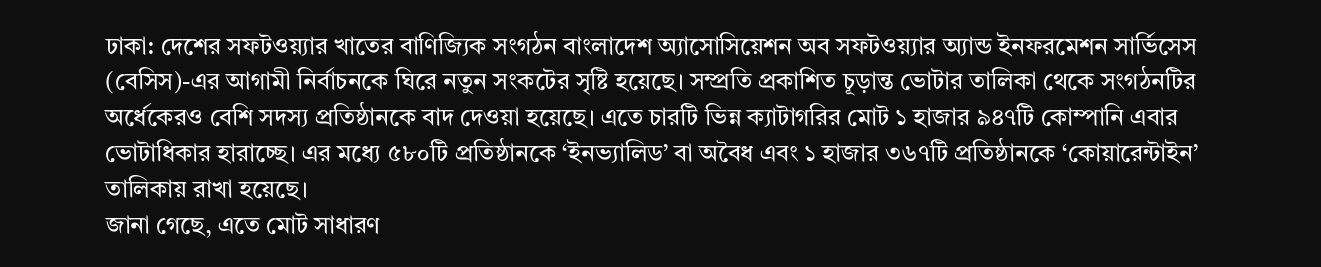ঢাকা: দেশের সফটওয়্যার খাতের বাণিজ্যিক সংগঠন বাংলাদেশ অ্যাসোসিয়েশন অব সফটওয়্যার অ্যান্ড ইনফরমেশন সার্ভিসেস (বেসিস)-এর আগামী নির্বাচনকে ঘিরে নতুন সংকটের সৃষ্টি হয়েছে। সম্প্রতি প্রকাশিত চূড়ান্ত ভোটার তালিকা থেকে সংগঠনটির অর্ধেকেরও বেশি সদস্য প্রতিষ্ঠানকে বাদ দেওয়া হয়েছে। এতে চারটি ভিন্ন ক্যাটাগরির মোট ১ হাজার ৯৪৭টি কোম্পানি এবার ভোটাধিকার হারাচ্ছে। এর মধ্যে ৫৮০টি প্রতিষ্ঠানকে ‘ইনভ্যালিড’ বা অবৈধ এবং ১ হাজার ৩৬৭টি প্রতিষ্ঠানকে ‘কোয়ারেন্টাইন’ তালিকায় রাখা হয়েছে।
জানা গেছে, এতে মোট সাধারণ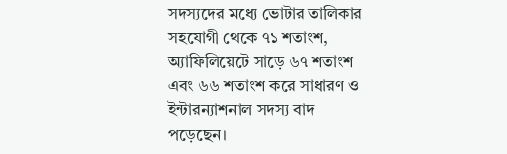সদস্যদের মধ্যে ভোটার তালিকার সহযোগী থেকে ৭১ শতাংশ, অ্যাফিলিয়েটে সাড়ে ৬৭ শতাংশ এবং ৬৬ শতাংশ করে সাধারণ ও ইন্টারন্যাশনাল সদস্য বাদ পড়েছেন।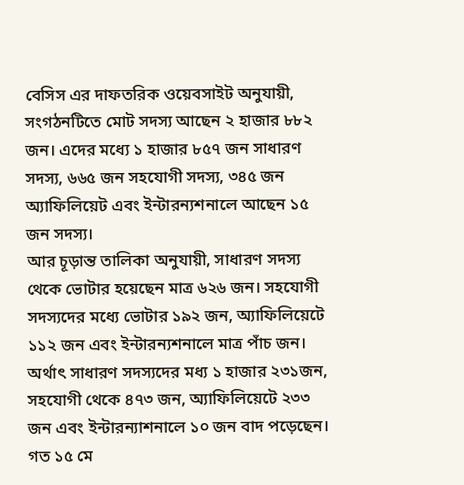বেসিস এর দাফতরিক ওয়েবসাইট অনুযায়ী, সংগঠনটিতে মোট সদস্য আছেন ২ হাজার ৮৮২ জন। এদের মধ্যে ১ হাজার ৮৫৭ জন সাধারণ সদস্য, ৬৬৫ জন সহযোগী সদস্য, ৩৪৫ জন অ্যাফিলিয়েট এবং ইন্টারন্যশনালে আছেন ১৫ জন সদস্য।
আর চূড়ান্ত তালিকা অনুযায়ী, সাধারণ সদস্য থেকে ভোটার হয়েছেন মাত্র ৬২৬ জন। সহযোগী সদস্যদের মধ্যে ভোটার ১৯২ জন, অ্যাফিলিয়েটে ১১২ জন এবং ইন্টারন্যশনালে মাত্র পাঁচ জন। অর্থাৎ সাধারণ সদস্যদের মধ্য ১ হাজার ২৩১জন, সহযোগী থেকে ৪৭৩ জন, অ্যাফিলিয়েটে ২৩৩ জন এবং ইন্টারন্যাশনালে ১০ জন বাদ পড়েছেন।
গত ১৫ মে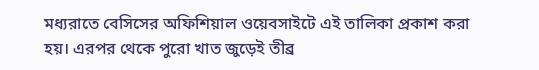মধ্যরাতে বেসিসের অফিশিয়াল ওয়েবসাইটে এই তালিকা প্রকাশ করা হয়। এরপর থেকে পুরো খাত জুড়েই তীব্র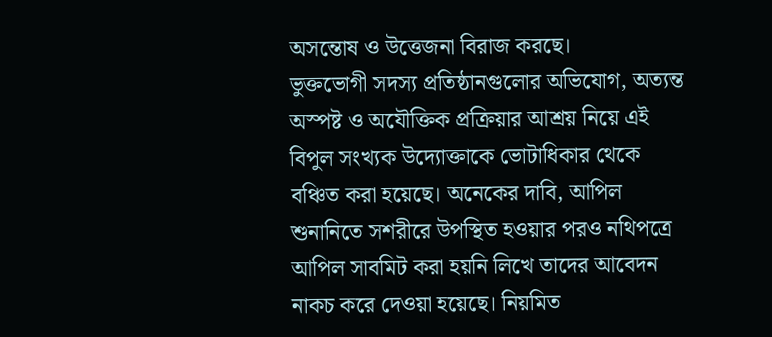অসন্তোষ ও উত্তেজনা বিরাজ করছে।
ভুক্তভোগী সদস্য প্রতিষ্ঠানগুলোর অভিযোগ, অত্যন্ত অস্পষ্ট ও অযৌক্তিক প্রক্রিয়ার আশ্রয় নিয়ে এই বিপুল সংখ্যক উদ্যোক্তাকে ভোটাধিকার থেকে বঞ্চিত করা হয়েছে। অনেকের দাবি, আপিল শুনানিতে সশরীরে উপস্থিত হওয়ার পরও নথিপত্রে আপিল সাবমিট করা হয়নি লিখে তাদের আবেদন নাকচ করে দেওয়া হয়েছে। নিয়মিত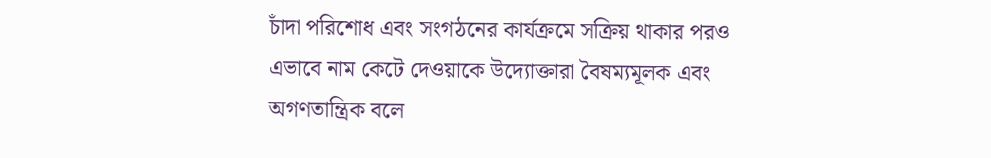চাঁদা পরিশোধ এবং সংগঠনের কার্যক্রমে সক্রিয় থাকার পরও এভাবে নাম কেটে দেওয়াকে উদ্যোক্তারা বৈষম্যমূলক এবং অগণতান্ত্রিক বলে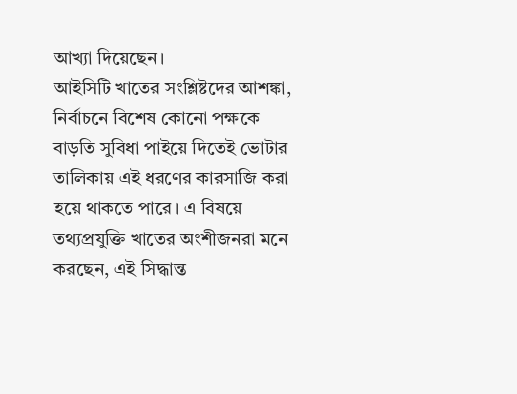আখ্যা দিয়েছেন।
আইসিটি খাতের সংশ্লিষ্টদের আশঙ্কা, নির্বাচনে বিশেষ কোনো পক্ষকে বাড়তি সুবিধা পাইয়ে দিতেই ভোটার তালিকায় এই ধরণের কারসাজি করা হয়ে থাকতে পারে। এ বিষয়ে তথ্যপ্রযুক্তি খাতের অংশীজনরা মনে করছেন, এই সিদ্ধান্ত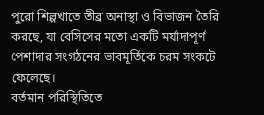পুরো শিল্পখাতে তীব্র অনাস্থা ও বিভাজন তৈরি করছে, যা বেসিসের মতো একটি মর্যাদাপূর্ণ পেশাদার সংগঠনের ভাবমূর্তিকে চরম সংকটে ফেলেছে।
বর্তমান পরিস্থিতিতে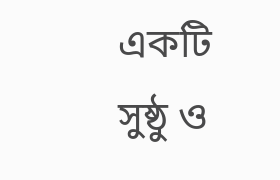একটি সুষ্ঠু ও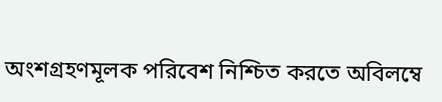অংশগ্রহণমূলক পরিবেশ নিশ্চিত করতে অবিলম্বে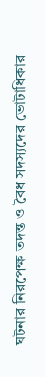ঘটনার নিরপেক্ষ তদন্ত ও বৈধ সদস্যদের ভোটাধিকার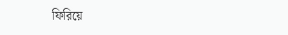ফিরিয়ে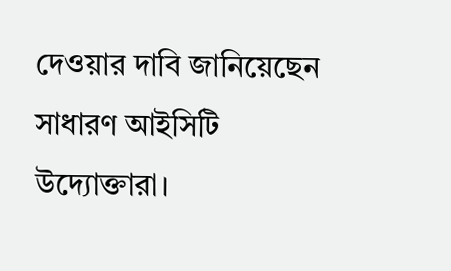দেওয়ার দাবি জানিয়েছেন সাধারণ আইসিটি উদ্যোক্তারা।